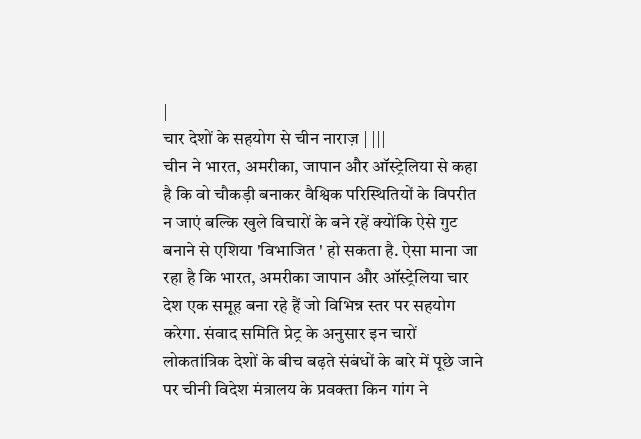|
चार देशों के सहयोग से चीन नाराज़ | |||
चीन ने भारत, अमरीका, जापान और ऑस्ट्रेलिया से कहा है कि वो चौकड़ी बनाकर वैश्विक परिस्थितियों के विपरीत न जाएं बल्कि खुले विचारों के बने रहें क्योंकि ऐसे गुट बनाने से एशिया 'विभाजित ' हो सकता है. ऐसा माना जा रहा है कि भारत, अमरीका जापान और ऑस्ट्रेलिया चार देश एक समूह बना रहे हैं जो विभिन्न स्तर पर सहयोग करेगा. संवाद समिति प्रेट्र के अनुसार इन चारों लोकतांत्रिक देशों के बीच बढ़ते संबंधों के बारे में पूछे जाने पर चीनी विदेश मंत्रालय के प्रवक्ता किन गांग ने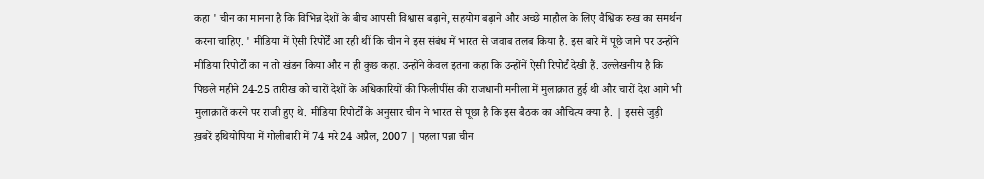कहा ' चीन का मानना है कि विभिन्न देशों के बीच आपसी विश्वास बढ़ाने, सहयोग बढ़ाने और अच्छे माहौल के लिए वैश्विक रुख का समर्थन करना चाहिए. ' मीडिया में ऐसी रिपोर्टें आ रही थीं कि चीन ने इस संबंध में भारत से जवाब तलब किया है. इस बारे में पूछे जाने पर उन्होंने मीडिया रिपोर्टों का न तो खंडन किया और न ही कुछ कहा. उन्होंने केवल इतना कहा कि उन्होंनें ऐसी रिपोर्टं देखी हैं. उल्लेखनीय है कि पिछले महीने 24-25 तारीख को चारों देशों के अधिकारियों की फिलीपींस की राजधानी मनीला में मुलाक़ात हुई थी और चारों देश आगे भी मुलाक़ातें करने पर राजी हुए थे. मीडिया रिपोर्टों के अनुसार चीन ने भारत से पूछा है कि इस बैठक का औचित्य क्या है. | इससे जुड़ी ख़बरें इथियोपिया में गोलीबारी में 74 मरे24 अप्रैल, 2007 | पहला पन्ना चीन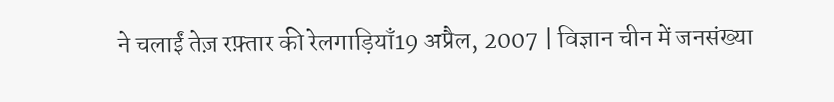ने चलाईं तेज़ रफ़्तार की रेलगाड़ियाँ19 अप्रैल, 2007 | विज्ञान चीन में जनसंख्या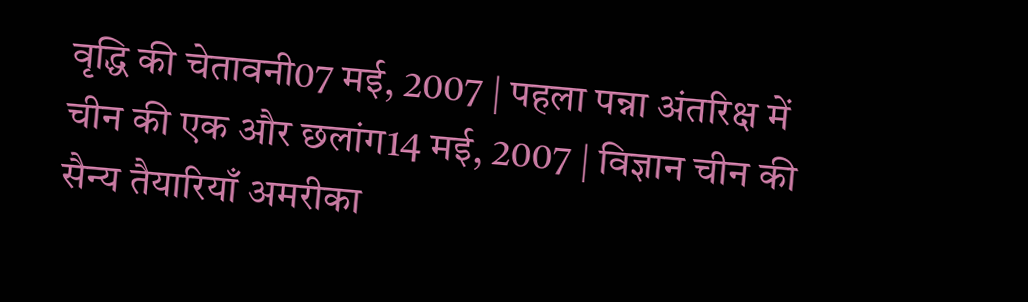वृद्धि की चेतावनी07 मई, 2007 | पहला पन्ना अंतरिक्ष में चीन की एक और छलांग14 मई, 2007 | विज्ञान चीन की सैन्य तैयारियाँ अमरीका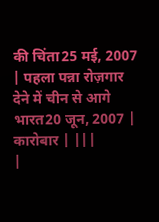की चिंता25 मई, 2007 | पहला पन्ना रोज़गार देने में चीन से आगे भारत20 जून, 2007 | कारोबार | |||
|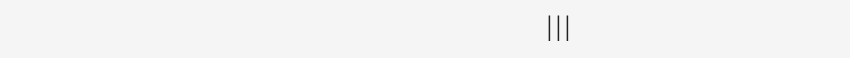|||